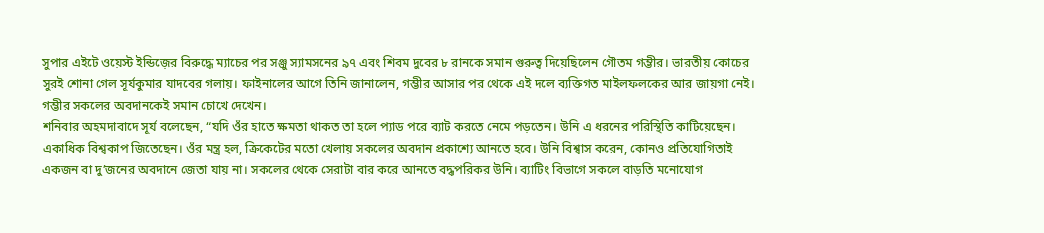সুপার এইটে ওয়েস্ট ইন্ডিজ়ের বিরুদ্ধে ম্যাচের পর সঞ্জু স্যামসনের ৯৭ এবং শিবম দুবের ৮ রানকে সমান গুরুত্ব দিয়েছিলেন গৌতম গম্ভীর। ভারতীয় কোচের সুরই শোনা গেল সূর্যকুমার যাদবের গলায়। ফাইনালের আগে তিনি জানালেন, গম্ভীর আসার পর থেকে এই দলে ব্যক্তিগত মাইলফলকের আর জায়গা নেই। গম্ভীর সকলের অবদানকেই সমান চোখে দেখেন।
শনিবার অহমদাবাদে সূর্য বলেছেন, “যদি ওঁর হাতে ক্ষমতা থাকত তা হলে প্যাড পরে ব্যাট করতে নেমে পড়তেন। উনি এ ধরনের পরিস্থিতি কাটিয়েছেন। একাধিক বিশ্বকাপ জিতেছেন। ওঁর মন্ত্র হল, ক্রিকেটের মতো খেলায় সকলের অবদান প্রকাশ্যে আনতে হবে। উনি বিশ্বাস করেন, কোনও প্রতিযোগিতাই একজন বা দু’জনের অবদানে জেতা যায় না। সকলের থেকে সেরাটা বার করে আনতে বদ্ধপরিকর উনি। ব্যাটিং বিভাগে সকলে বাড়তি মনোযোগ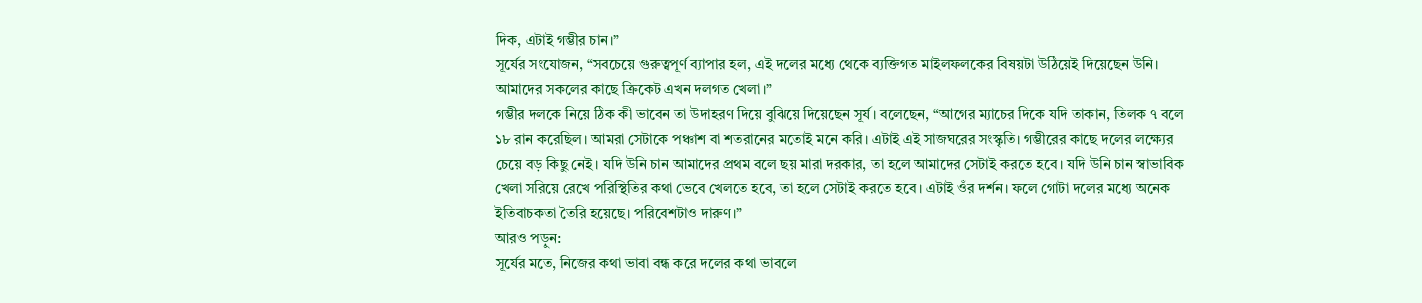দিক, এটাই গম্ভীর চান।”
সূর্যের সংযোজন, “সবচেয়ে গুরুত্বপূর্ণ ব্যাপার হল, এই দলের মধ্যে থেকে ব্যক্তিগত মাইলফলকের বিষয়টা উঠিয়েই দিয়েছেন উনি। আমাদের সকলের কাছে ক্রিকেট এখন দলগত খেলা।”
গম্ভীর দলকে নিয়ে ঠিক কী ভাবেন তা উদাহরণ দিয়ে বুঝিয়ে দিয়েছেন সূর্য। বলেছেন, “আগের ম্যাচের দিকে যদি তাকান, তিলক ৭ বলে ১৮ রান করেছিল। আমরা সেটাকে পঞ্চাশ বা শতরানের মতোই মনে করি। এটাই এই সাজঘরের সংস্কৃতি। গম্ভীরের কাছে দলের লক্ষ্যের চেয়ে বড় কিছু নেই। যদি উনি চান আমাদের প্রথম বলে ছয় মারা দরকার, তা হলে আমাদের সেটাই করতে হবে। যদি উনি চান স্বাভাবিক খেলা সরিয়ে রেখে পরিস্থিতির কথা ভেবে খেলতে হবে, তা হলে সেটাই করতে হবে। এটাই ওঁর দর্শন। ফলে গোটা দলের মধ্যে অনেক ইতিবাচকতা তৈরি হয়েছে। পরিবেশটাও দারুণ।”
আরও পড়ুন:
সূর্যের মতে, নিজের কথা ভাবা বন্ধ করে দলের কথা ভাবলে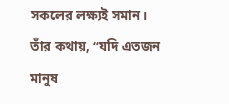সকলের লক্ষ্যই সমান। তাঁর কথায়, “যদি এতজন মানুষ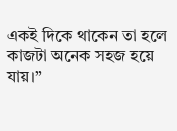একই দিকে থাকেন তা হলে কাজটা অনেক সহজ হয়ে যায়।”